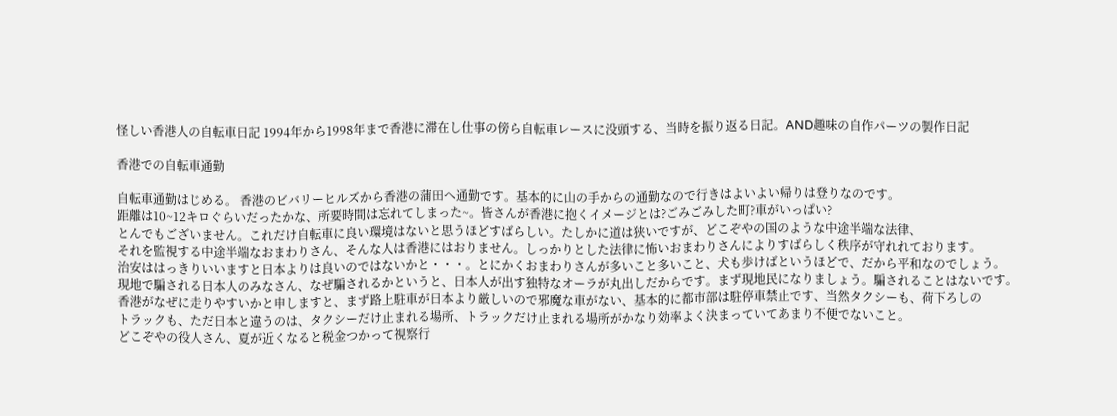怪しい香港人の自転車日記 1994年から1998年まで香港に滞在し仕事の傍ら自転車レースに没頭する、当時を振り返る日記。AND趣味の自作パーツの製作日記

香港での自転車通勤

自転車通勤はじめる。 香港のビバリーヒルズから香港の蒲田へ通勤です。基本的に山の手からの通勤なので行きはよいよい帰りは登りなのです。
距離は10~12キロぐらいだったかな、所要時間は忘れてしまった~。皆さんが香港に抱くイメージとは?ごみごみした町?車がいっぱい?
とんでもございません。これだけ自転車に良い環境はないと思うほどすばらしい。たしかに道は狭いですが、どこぞやの国のような中途半端な法律、
それを監視する中途半端なおまわりさん、そんな人は香港にはおりません。しっかりとした法律に怖いおまわりさんによりすばらしく秩序が守れれております。
治安ははっきりいいますと日本よりは良いのではないかと・・・。とにかくおまわりさんが多いこと多いこと、犬も歩けばというほどで、だから平和なのでしょう。
現地で騙される日本人のみなさん、なぜ騙されるかというと、日本人が出す独特なオーラが丸出しだからです。まず現地民になりましょう。騙されることはないです。
香港がなぜに走りやすいかと申しますと、まず路上駐車が日本より厳しいので邪魔な車がない、基本的に都市部は駐停車禁止です、当然タクシーも、荷下ろしの
トラックも、ただ日本と違うのは、タクシーだけ止まれる場所、トラックだけ止まれる場所がかなり効率よく決まっていてあまり不便でないこと。
どこぞやの役人さん、夏が近くなると税金つかって視察行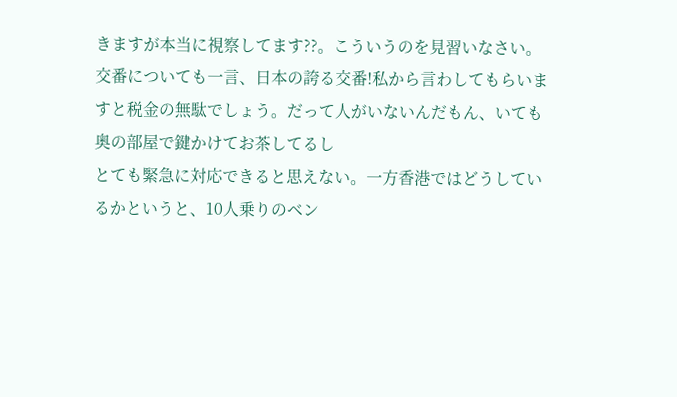きますが本当に視察してます??。こういうのを見習いなさい。
交番についても一言、日本の誇る交番!私から言わしてもらいますと税金の無駄でしょう。だって人がいないんだもん、いても奥の部屋で鍵かけてお茶してるし
とても緊急に対応できると思えない。一方香港ではどうしているかというと、10人乗りのベン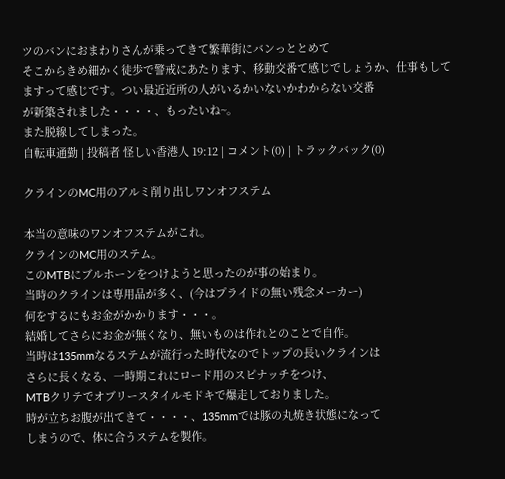ツのバンにおまわりさんが乗ってきて繁華街にバンっととめて
そこからきめ細かく徒歩で警戒にあたります、移動交番て感じでしょうか、仕事もしてますって感じです。つい最近近所の人がいるかいないかわからない交番
が新築されました・・・・、もったいね~。
また脱線してしまった。
自転車通勤 | 投稿者 怪しい香港人 19:12 | コメント(0) | トラックバック(0)

クラインのMC用のアルミ削り出しワンオフステム

本当の意味のワンオフステムがこれ。
クラインのMC用のステム。
このMTBにブルホーンをつけようと思ったのが事の始まり。
当時のクラインは専用品が多く、(今はプライドの無い残念メーカー)
何をするにもお金がかかります・・・。
結婚してさらにお金が無くなり、無いものは作れとのことで自作。
当時は135mmなるステムが流行った時代なのでトップの長いクラインは
さらに長くなる、一時期これにロード用のスピナッチをつけ、
MTBクリテでオブリースタイルモドキで爆走しておりました。
時が立ちお腹が出てきて・・・・、135mmでは豚の丸焼き状態になって
しまうので、体に合うステムを製作。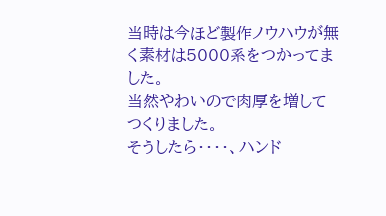当時は今ほど製作ノウハウが無く素材は5000系をつかってました。
当然やわいので肉厚を増してつくりました。
そうしたら・・・・、ハンド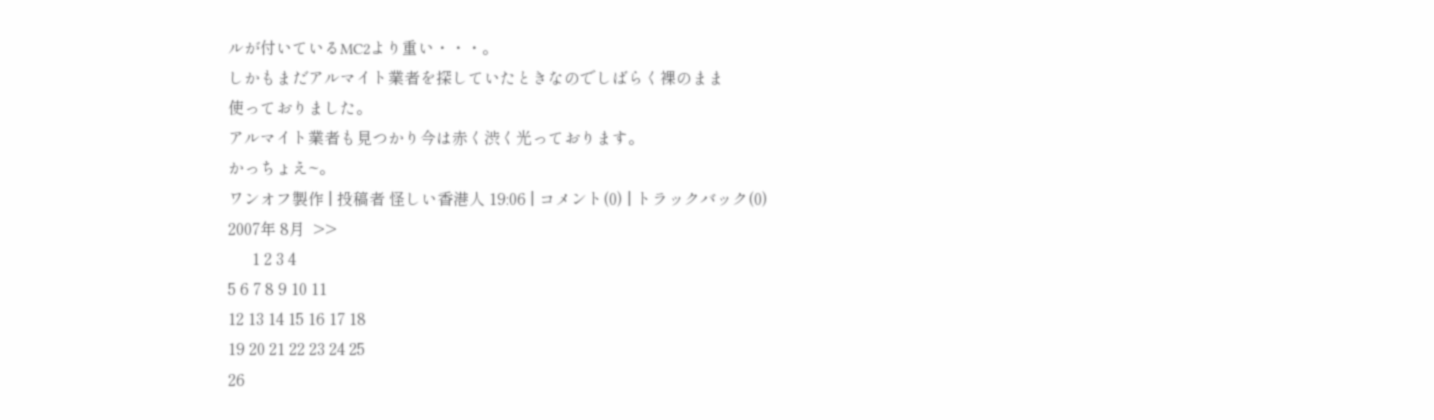ルが付いているMC2より重い・・・。
しかもまだアルマイト業者を探していたときなのでしばらく裸のまま
使っておりました。
アルマイト業者も見つかり今は赤く渋く光っております。
かっちょえ~。
ワンオフ製作 | 投稿者 怪しい香港人 19:06 | コメント(0) | トラックバック(0)
2007年 8月  >>
      1 2 3 4
5 6 7 8 9 10 11
12 13 14 15 16 17 18
19 20 21 22 23 24 25
26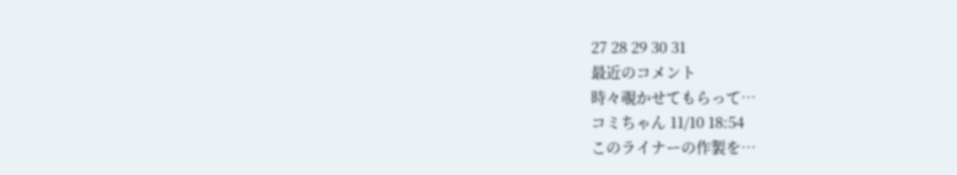27 28 29 30 31
最近のコメント
時々覗かせてもらって…
コミちゃん 11/10 18:54
このライナーの作製を…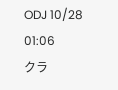ODJ 10/28 01:06
クラ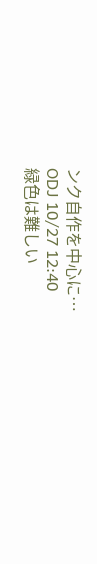ンク自作を中心に…
ODJ 10/27 12:40
緑色は難しい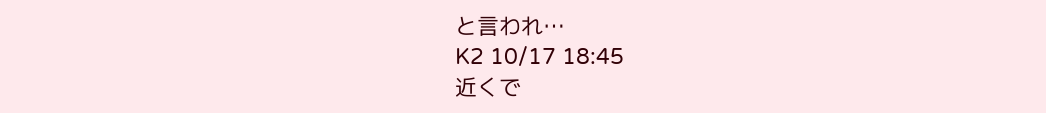と言われ…
K2 10/17 18:45
近くで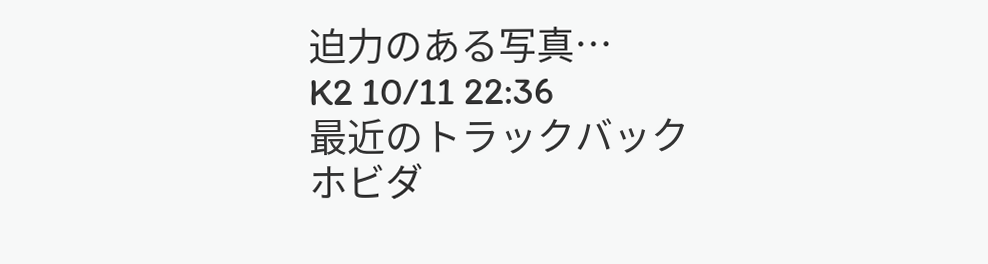迫力のある写真…
K2 10/11 22:36
最近のトラックバック
ホビダ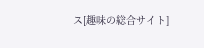ス[趣味の総合サイト]